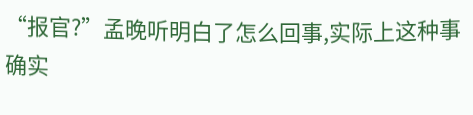“报官?”孟晚听明白了怎么回事,实际上这种事确实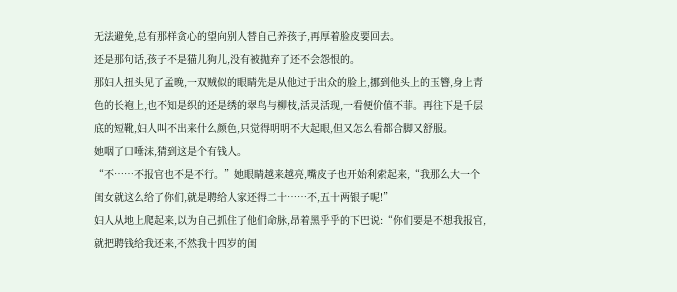无法避免,总有那样贪心的望向别人替自己养孩子,再厚着脸皮要回去。
还是那句话,孩子不是猫儿狗儿,没有被抛弃了还不会怨恨的。
那妇人扭头见了孟晚,一双贼似的眼睛先是从他过于出众的脸上,挪到他头上的玉簪,身上青色的长袍上,也不知是织的还是绣的翠鸟与柳枝,活灵活现,一看便价值不菲。再往下是千层底的短靴,妇人叫不出来什么颜色,只觉得明明不大起眼,但又怎么看都合脚又舒服。
她咽了口唾沫,猜到这是个有钱人。
“不……不报官也不是不行。”她眼睛越来越亮,嘴皮子也开始利索起来,“我那么大一个闺女就这么给了你们,就是聘给人家还得二十……不,五十两银子呢!”
妇人从地上爬起来,以为自己抓住了他们命脉,昂着黑乎乎的下巴说:“你们要是不想我报官,就把聘钱给我还来,不然我十四岁的闺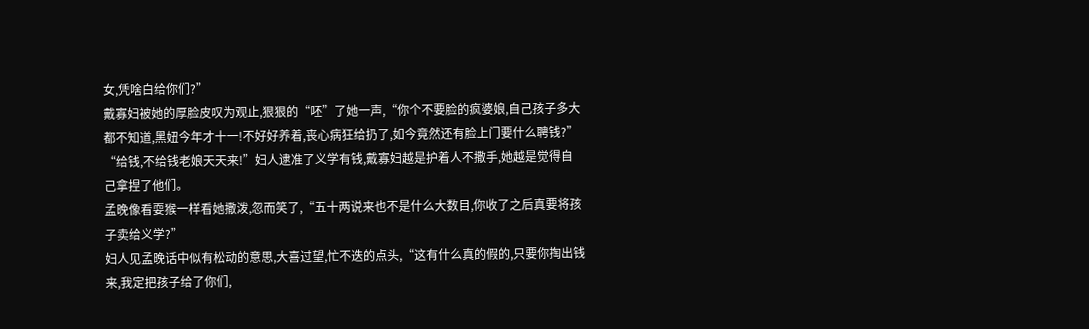女,凭啥白给你们?”
戴寡妇被她的厚脸皮叹为观止,狠狠的“呸”了她一声,“你个不要脸的疯婆娘,自己孩子多大都不知道,黑妞今年才十一!不好好养着,丧心病狂给扔了,如今竟然还有脸上门要什么聘钱?”
“给钱,不给钱老娘天天来!”妇人逮准了义学有钱,戴寡妇越是护着人不撒手,她越是觉得自己拿捏了他们。
孟晚像看耍猴一样看她撒泼,忽而笑了,“五十两说来也不是什么大数目,你收了之后真要将孩子卖给义学?”
妇人见孟晚话中似有松动的意思,大喜过望,忙不迭的点头,“这有什么真的假的,只要你掏出钱来,我定把孩子给了你们,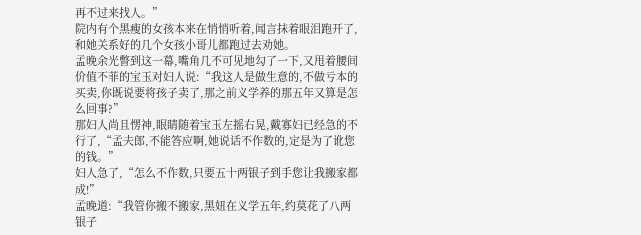再不过来找人。”
院内有个黑瘦的女孩本来在悄悄听着,闻言抹着眼泪跑开了,和她关系好的几个女孩小哥儿都跑过去劝她。
孟晚余光瞥到这一幕,嘴角几不可见地勾了一下,又甩着腰间价值不菲的宝玉对妇人说:“我这人是做生意的,不做亏本的买卖,你既说要将孩子卖了,那之前义学养的那五年又算是怎么回事?”
那妇人尚且愣神,眼睛随着宝玉左摇右晃,戴寡妇已经急的不行了,“孟夫郎,不能答应啊,她说话不作数的,定是为了讹您的钱。”
妇人急了,“怎么不作数,只要五十两银子到手您让我搬家都成!”
孟晚道:“我管你搬不搬家,黑妞在义学五年,约莫花了八两银子